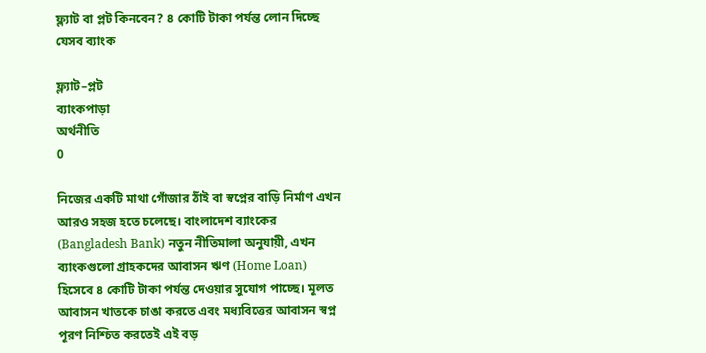ফ্ল্যাট বা প্লট কিনবেন? ৪ কোটি টাকা পর্যন্ত লোন দিচ্ছে যেসব ব্যাংক

ফ্ল্যাট–প্লট
ব্যাংকপাড়া
অর্থনীতি
0

নিজের একটি মাথা গোঁজার ঠাঁই বা স্বপ্নের বাড়ি নির্মাণ এখন আরও সহজ হতে চলেছে। বাংলাদেশ ব্যাংকের (Bangladesh Bank) নতুন নীতিমালা অনুযায়ী, এখন ব্যাংকগুলো গ্রাহকদের আবাসন ঋণ (Home Loan) হিসেবে ৪ কোটি টাকা পর্যন্ত দেওয়ার সুযোগ পাচ্ছে। মূলত আবাসন খাতকে চাঙা করতে এবং মধ্যবিত্তের আবাসন স্বপ্ন পূরণ নিশ্চিত করতেই এই বড়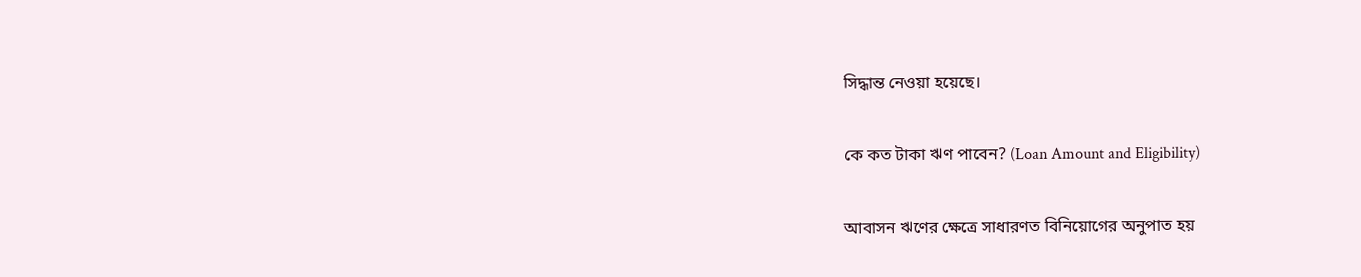সিদ্ধান্ত নেওয়া হয়েছে।

কে কত টাকা ঋণ পাবেন? (Loan Amount and Eligibility)

আবাসন ঋণের ক্ষেত্রে সাধারণত বিনিয়োগের অনুপাত হয়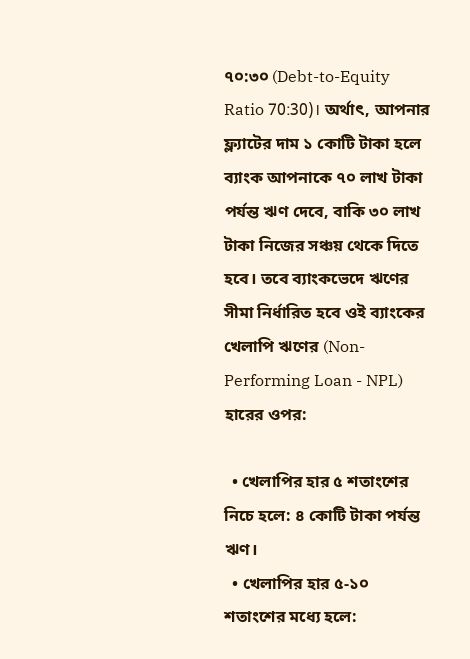৭০:৩০ (Debt-to-Equity Ratio 70:30)। অর্থাৎ, আপনার ফ্ল্যাটের দাম ১ কোটি টাকা হলে ব্যাংক আপনাকে ৭০ লাখ টাকা পর্যন্ত ঋণ দেবে, বাকি ৩০ লাখ টাকা নিজের সঞ্চয় থেকে দিতে হবে। তবে ব্যাংকভেদে ঋণের সীমা নির্ধারিত হবে ওই ব্যাংকের খেলাপি ঋণের (Non-Performing Loan - NPL) হারের ওপর:

  • খেলাপির হার ৫ শতাংশের নিচে হলে: ৪ কোটি টাকা পর্যন্ত ঋণ।
  • খেলাপির হার ৫-১০ শতাংশের মধ্যে হলে: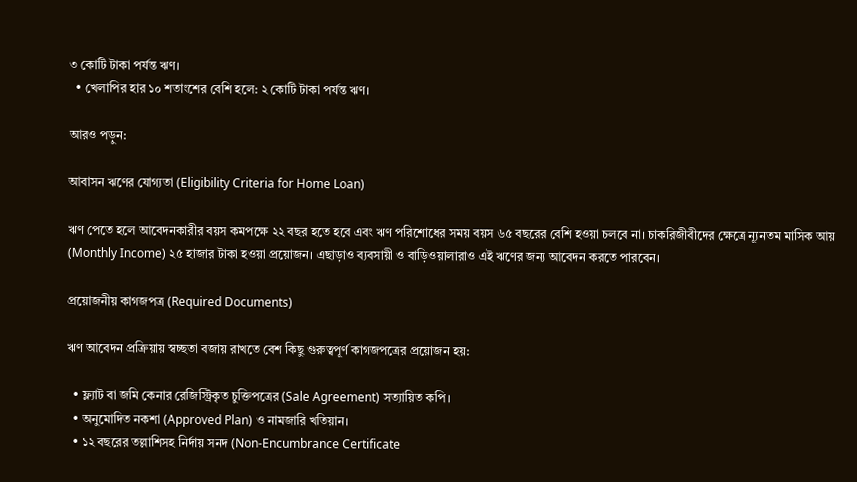৩ কোটি টাকা পর্যন্ত ঋণ।
  • খেলাপির হার ১০ শতাংশের বেশি হলে: ২ কোটি টাকা পর্যন্ত ঋণ।

আরও পড়ুন:

আবাসন ঋণের যোগ্যতা (Eligibility Criteria for Home Loan)

ঋণ পেতে হলে আবেদনকারীর বয়স কমপক্ষে ২২ বছর হতে হবে এবং ঋণ পরিশোধের সময় বয়স ৬৫ বছরের বেশি হওয়া চলবে না। চাকরিজীবীদের ক্ষেত্রে ন্যূনতম মাসিক আয় (Monthly Income) ২৫ হাজার টাকা হওয়া প্রয়োজন। এছাড়াও ব্যবসায়ী ও বাড়িওয়ালারাও এই ঋণের জন্য আবেদন করতে পারবেন।

প্রয়োজনীয় কাগজপত্র (Required Documents)

ঋণ আবেদন প্রক্রিয়ায় স্বচ্ছতা বজায় রাখতে বেশ কিছু গুরুত্বপূর্ণ কাগজপত্রের প্রয়োজন হয়:

  • ফ্ল্যাট বা জমি কেনার রেজিস্ট্রিকৃত চুক্তিপত্রের (Sale Agreement) সত্যায়িত কপি।
  • অনুমোদিত নকশা (Approved Plan) ও নামজারি খতিয়ান।
  • ১২ বছরের তল্লাশিসহ নির্দায় সনদ (Non-Encumbrance Certificate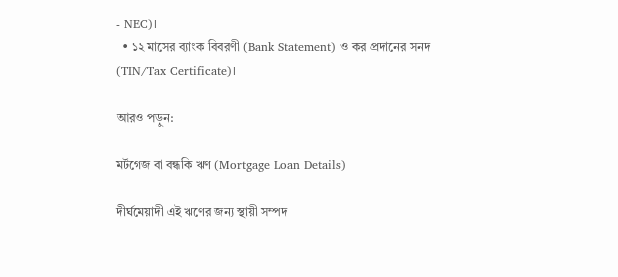- NEC)।
  • ১২ মাসের ব্যাংক বিবরণী (Bank Statement) ও কর প্রদানের সনদ (TIN/Tax Certificate)।

আরও পড়ুন:

মর্টগেজ বা বন্ধকি ঋণ (Mortgage Loan Details)

দীর্ঘমেয়াদী এই ঋণের জন্য স্থায়ী সম্পদ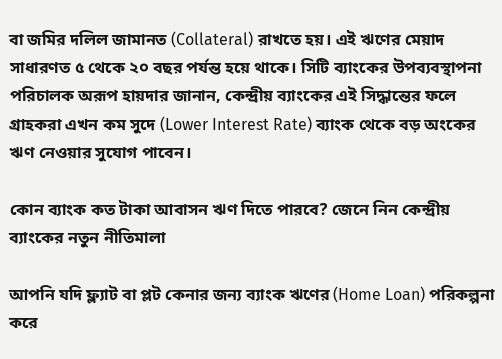বা জমির দলিল জামানত (Collateral) রাখতে হয়। এই ঋণের মেয়াদ সাধারণত ৫ থেকে ২০ বছর পর্যন্ত হয়ে থাকে। সিটি ব্যাংকের উপব্যবস্থাপনা পরিচালক অরূপ হায়দার জানান, কেন্দ্রীয় ব্যাংকের এই সিদ্ধান্তের ফলে গ্রাহকরা এখন কম সুদে (Lower Interest Rate) ব্যাংক থেকে বড় অংকের ঋণ নেওয়ার সুযোগ পাবেন।

কোন ব্যাংক কত টাকা আবাসন ঋণ দিতে পারবে? জেনে নিন কেন্দ্রীয় ব্যাংকের নতুন নীতিমালা

আপনি যদি ফ্ল্যাট বা প্লট কেনার জন্য ব্যাংক ঋণের (Home Loan) পরিকল্পনা করে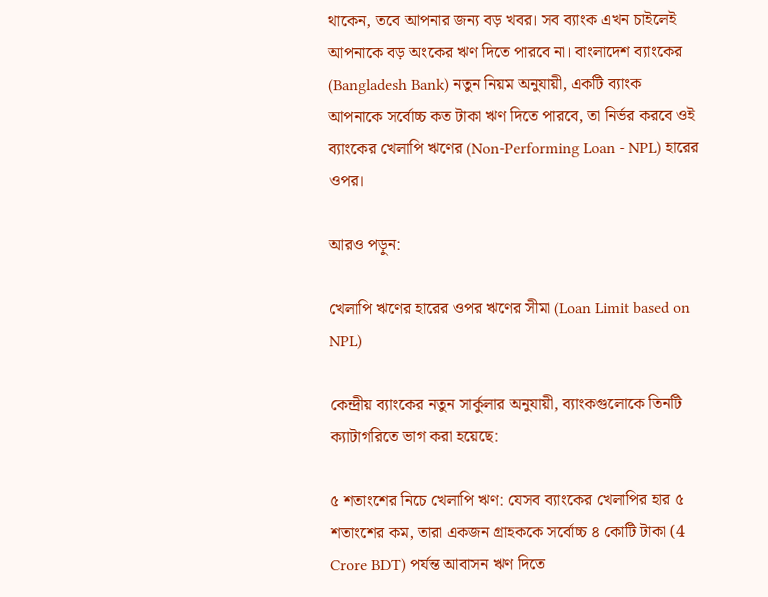থাকেন, তবে আপনার জন্য বড় খবর। সব ব্যাংক এখন চাইলেই আপনাকে বড় অংকের ঋণ দিতে পারবে না। বাংলাদেশ ব্যাংকের (Bangladesh Bank) নতুন নিয়ম অনুযায়ী, একটি ব্যাংক আপনাকে সর্বোচ্চ কত টাকা ঋণ দিতে পারবে, তা নির্ভর করবে ওই ব্যাংকের খেলাপি ঋণের (Non-Performing Loan - NPL) হারের ওপর।

আরও পড়ুন:

খেলাপি ঋণের হারের ওপর ঋণের সীমা (Loan Limit based on NPL)

কেন্দ্রীয় ব্যাংকের নতুন সার্কুলার অনুযায়ী, ব্যাংকগুলোকে তিনটি ক্যাটাগরিতে ভাগ করা হয়েছে:

৫ শতাংশের নিচে খেলাপি ঋণ: যেসব ব্যাংকের খেলাপির হার ৫ শতাংশের কম, তারা একজন গ্রাহককে সর্বোচ্চ ৪ কোটি টাকা (4 Crore BDT) পর্যন্ত আবাসন ঋণ দিতে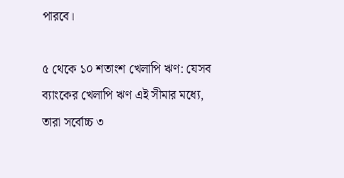পারবে।

৫ থেকে ১০ শতাংশ খেলাপি ঋণ: যেসব ব্যাংকের খেলাপি ঋণ এই সীমার মধ্যে, তারা সর্বোচ্চ ৩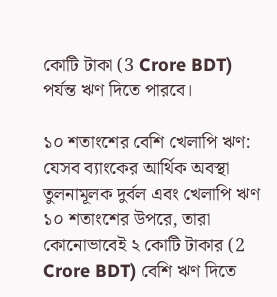কোটি টাকা (3 Crore BDT) পর্যন্ত ঋণ দিতে পারবে।

১০ শতাংশের বেশি খেলাপি ঋণ: যেসব ব্যাংকের আর্থিক অবস্থা তুলনামূলক দুর্বল এবং খেলাপি ঋণ ১০ শতাংশের উপরে, তারা কোনোভাবেই ২ কোটি টাকার (2 Crore BDT) বেশি ঋণ দিতে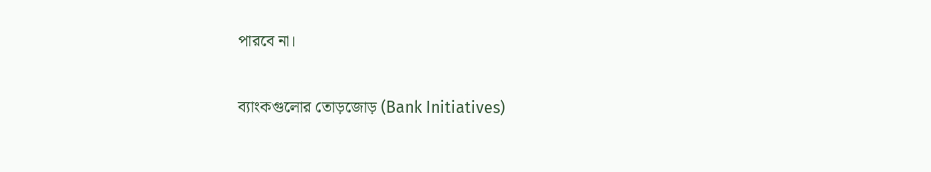পারবে না।

ব্যাংকগুলোর তোড়জোড় (Bank Initiatives)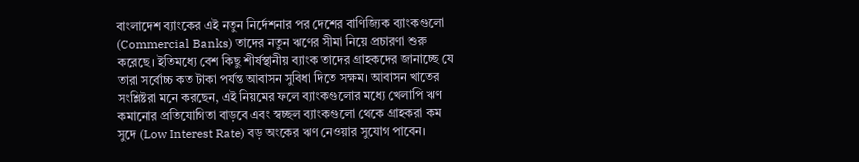বাংলাদেশ ব্যাংকের এই নতুন নির্দেশনার পর দেশের বাণিজ্যিক ব্যাংকগুলো (Commercial Banks) তাদের নতুন ঋণের সীমা নিয়ে প্রচারণা শুরু করেছে। ইতিমধ্যে বেশ কিছু শীর্ষস্থানীয় ব্যাংক তাদের গ্রাহকদের জানাচ্ছে যে তারা সর্বোচ্চ কত টাকা পর্যন্ত আবাসন সুবিধা দিতে সক্ষম। আবাসন খাতের সংশ্লিষ্টরা মনে করছেন, এই নিয়মের ফলে ব্যাংকগুলোর মধ্যে খেলাপি ঋণ কমানোর প্রতিযোগিতা বাড়বে এবং স্বচ্ছল ব্যাংকগুলো থেকে গ্রাহকরা কম সুদে (Low Interest Rate) বড় অংকের ঋণ নেওয়ার সুযোগ পাবেন।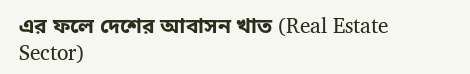এর ফলে দেশের আবাসন খাত (Real Estate Sector)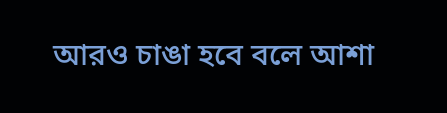আরও চাঙা হবে বলে আশা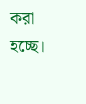করা হচ্ছে।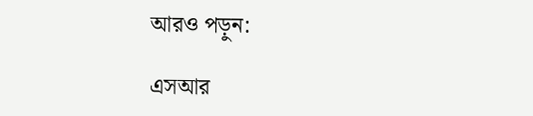আরও পড়ুন:

এসআর